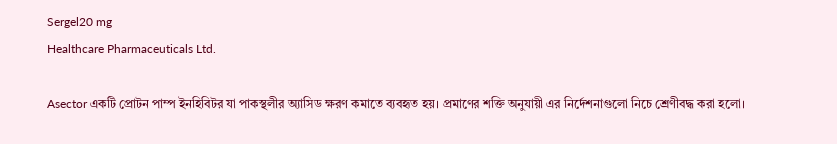Sergel20 mg
Healthcare Pharmaceuticals Ltd.

Asector একটি প্রোটন পাম্প ইনহিবিটর যা পাকস্থলীর অ্যাসিড ক্ষরণ কমাতে ব্যবহৃত হয়। প্রমাণের শক্তি অনুযায়ী এর নির্দেশনাগুলো নিচে শ্রেণীবদ্ধ করা হলো।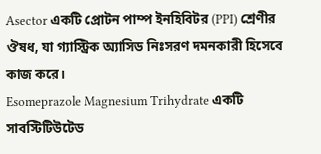Asector একটি প্রোটন পাম্প ইনহিবিটর (PPI) শ্রেণীর ঔষধ, যা গ্যাস্ট্রিক অ্যাসিড নিঃসরণ দমনকারী হিসেবে কাজ করে।
Esomeprazole Magnesium Trihydrate একটি সাবস্টিটিউটেড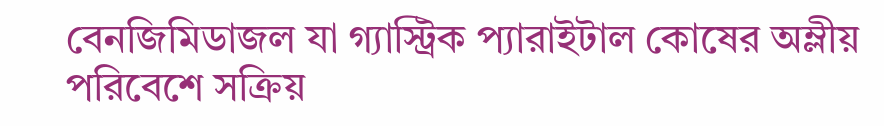বেনজিমিডাজল যা গ্যাস্ট্রিক প্যারাইটাল কোষের অম্লীয় পরিবেশে সক্রিয়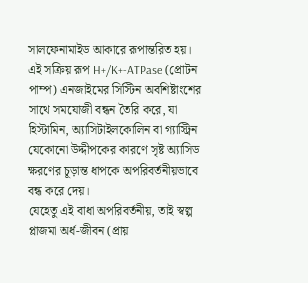সালফেনামাইড আকারে রূপান্তরিত হয়। এই সক্রিয় রূপ H+/K+-ATPase (প্রোটন পাম্প) এনজাইমের সিস্টিন অবশিষ্টাংশের সাথে সমযোজী বন্ধন তৈরি করে, যা হিস্টামিন, অ্যাসিটাইলকোলিন বা গ্যাস্ট্রিন যেকোনো উদ্দীপকের কারণে সৃষ্ট অ্যাসিড ক্ষরণের চূড়ান্ত ধাপকে অপরিবর্তনীয়ভাবে বন্ধ করে দেয়।
যেহেতু এই বাধা অপরিবর্তনীয়, তাই স্বল্প প্লাজমা অর্ধ-জীবন (প্রায়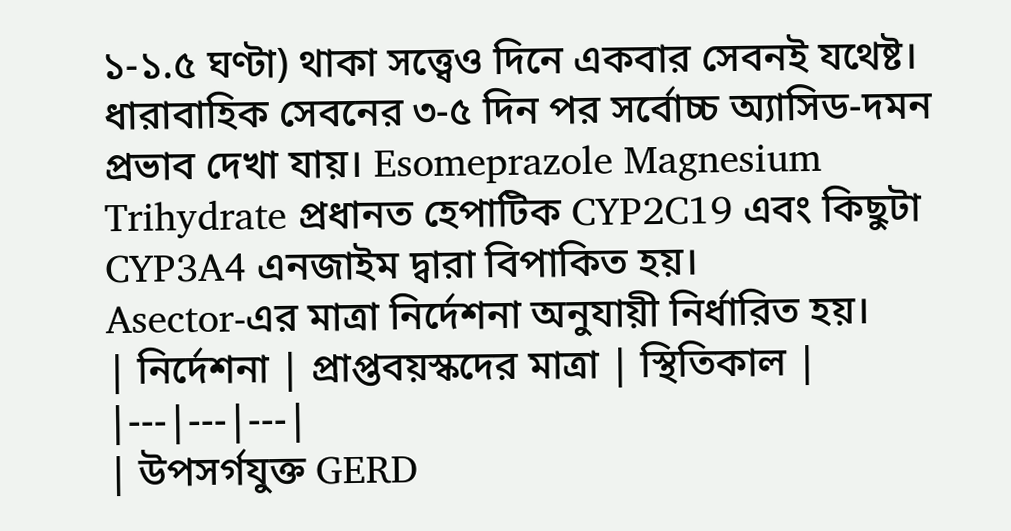১-১.৫ ঘণ্টা) থাকা সত্ত্বেও দিনে একবার সেবনই যথেষ্ট। ধারাবাহিক সেবনের ৩-৫ দিন পর সর্বোচ্চ অ্যাসিড-দমন প্রভাব দেখা যায়। Esomeprazole Magnesium Trihydrate প্রধানত হেপাটিক CYP2C19 এবং কিছুটা CYP3A4 এনজাইম দ্বারা বিপাকিত হয়।
Asector-এর মাত্রা নির্দেশনা অনুযায়ী নির্ধারিত হয়।
| নির্দেশনা | প্রাপ্তবয়স্কদের মাত্রা | স্থিতিকাল |
|---|---|---|
| উপসর্গযুক্ত GERD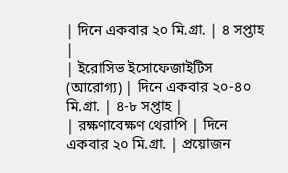| দিনে একবার ২০ মি.গ্রা. | ৪ সপ্তাহ |
| ইরোসিভ ইসোফেজাইটিস (আরোগ্য) | দিনে একবার ২০-৪০ মি.গ্রা. | ৪-৮ সপ্তাহ |
| রক্ষণাবেক্ষণ থেরাপি | দিনে একবার ২০ মি.গ্রা. | প্রয়োজন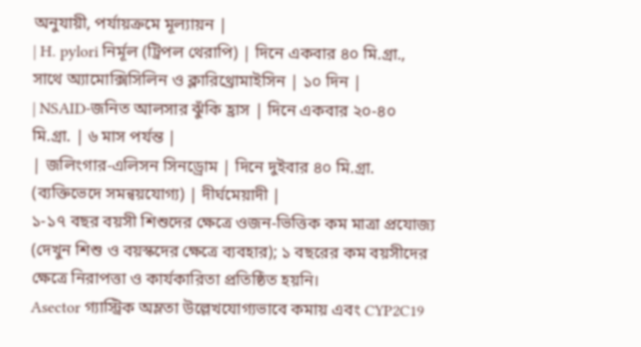অনুযায়ী, পর্যায়ক্রমে মূল্যায়ন |
| H. pylori নির্মূল (ট্রিপল থেরাপি) | দিনে একবার ৪০ মি.গ্রা., সাথে অ্যামোক্সিসিলিন ও ক্লারিথ্রোমাইসিন | ১০ দিন |
| NSAID-জনিত আলসার ঝুঁকি হ্রাস | দিনে একবার ২০-৪০ মি.গ্রা. | ৬ মাস পর্যন্ত |
| জলিংগার-এলিসন সিনড্রোম | দিনে দুইবার ৪০ মি.গ্রা. (ব্যক্তিভেদে সমন্বয়যোগ্য) | দীর্ঘমেয়াদী |
১-১৭ বছর বয়সী শিশুদের ক্ষেত্রে ওজন-ভিত্তিক কম মাত্রা প্রযোজ্য (দেখুন শিশু ও বয়স্কদের ক্ষেত্রে ব্যবহার); ১ বছরের কম বয়সীদের ক্ষেত্রে নিরাপত্তা ও কার্যকারিতা প্রতিষ্ঠিত হয়নি।
Asector গ্যাস্ট্রিক অম্লতা উল্লেখযোগ্যভাবে কমায় এবং CYP2C19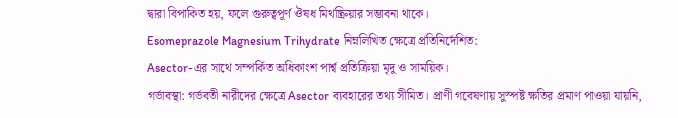দ্বারা বিপাকিত হয়, ফলে গুরুত্বপূর্ণ ঔষধ মিথষ্ক্রিয়ার সম্ভাবনা থাকে।
Esomeprazole Magnesium Trihydrate নিম্নলিখিত ক্ষেত্রে প্রতিনির্দেশিত:
Asector-এর সাথে সম্পর্কিত অধিকাংশ পার্শ্ব প্রতিক্রিয়া মৃদু ও সাময়িক।
গর্ভাবস্থা: গর্ভবতী নারীদের ক্ষেত্রে Asector ব্যবহারের তথ্য সীমিত। প্রাণী গবেষণায় সুস্পষ্ট ক্ষতির প্রমাণ পাওয়া যায়নি,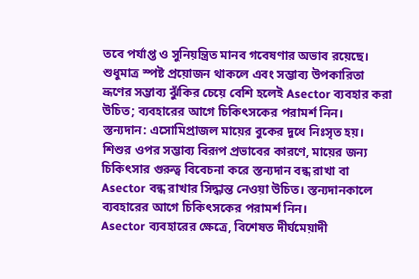তবে পর্যাপ্ত ও সুনিয়ন্ত্রিত মানব গবেষণার অভাব রয়েছে। শুধুমাত্র স্পষ্ট প্রয়োজন থাকলে এবং সম্ভাব্য উপকারিতা ভ্রূণের সম্ভাব্য ঝুঁকির চেয়ে বেশি হলেই Asector ব্যবহার করা উচিত; ব্যবহারের আগে চিকিৎসকের পরামর্শ নিন।
স্তন্যদান: এসোমিপ্রাজল মায়ের বুকের দুধে নিঃসৃত হয়। শিশুর ওপর সম্ভাব্য বিরূপ প্রভাবের কারণে, মায়ের জন্য চিকিৎসার গুরুত্ব বিবেচনা করে স্তন্যদান বন্ধ রাখা বা Asector বন্ধ রাখার সিদ্ধান্ত নেওয়া উচিত। স্তন্যদানকালে ব্যবহারের আগে চিকিৎসকের পরামর্শ নিন।
Asector ব্যবহারের ক্ষেত্রে, বিশেষত দীর্ঘমেয়াদী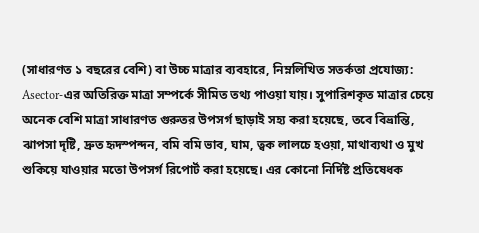(সাধারণত ১ বছরের বেশি) বা উচ্চ মাত্রার ব্যবহারে, নিম্নলিখিত সতর্কতা প্রযোজ্য:
Asector-এর অতিরিক্ত মাত্রা সম্পর্কে সীমিত তথ্য পাওয়া যায়। সুপারিশকৃত মাত্রার চেয়ে অনেক বেশি মাত্রা সাধারণত গুরুতর উপসর্গ ছাড়াই সহ্য করা হয়েছে, তবে বিভ্রান্তি, ঝাপসা দৃষ্টি, দ্রুত হৃদস্পন্দন, বমি বমি ভাব, ঘাম, ত্বক লালচে হওয়া, মাথাব্যথা ও মুখ শুকিয়ে যাওয়ার মতো উপসর্গ রিপোর্ট করা হয়েছে। এর কোনো নির্দিষ্ট প্রতিষেধক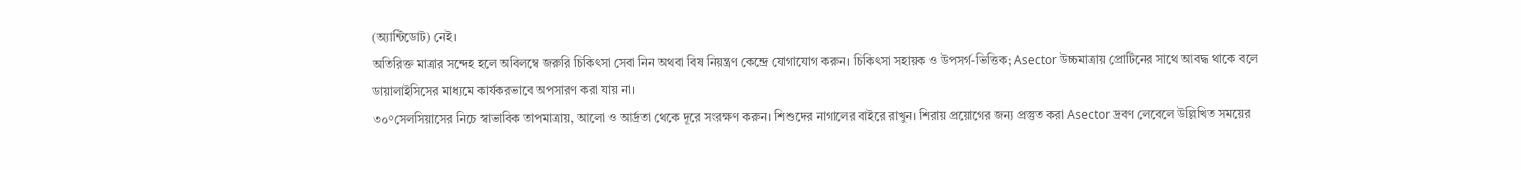(অ্যান্টিডোট) নেই।
অতিরিক্ত মাত্রার সন্দেহ হলে অবিলম্বে জরুরি চিকিৎসা সেবা নিন অথবা বিষ নিয়ন্ত্রণ কেন্দ্রে যোগাযোগ করুন। চিকিৎসা সহায়ক ও উপসর্গ-ভিত্তিক; Asector উচ্চমাত্রায় প্রোটিনের সাথে আবদ্ধ থাকে বলে ডায়ালাইসিসের মাধ্যমে কার্যকরভাবে অপসারণ করা যায় না।
৩০°সেলসিয়াসের নিচে স্বাভাবিক তাপমাত্রায়, আলো ও আর্দ্রতা থেকে দূরে সংরক্ষণ করুন। শিশুদের নাগালের বাইরে রাখুন। শিরায় প্রয়োগের জন্য প্রস্তুত করা Asector দ্রবণ লেবেলে উল্লিখিত সময়ের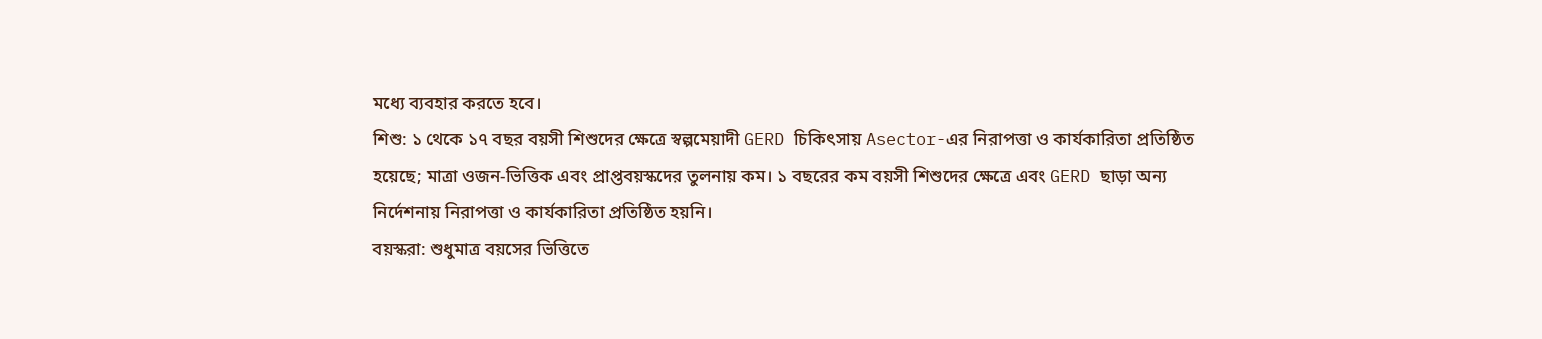মধ্যে ব্যবহার করতে হবে।
শিশু: ১ থেকে ১৭ বছর বয়সী শিশুদের ক্ষেত্রে স্বল্পমেয়াদী GERD চিকিৎসায় Asector-এর নিরাপত্তা ও কার্যকারিতা প্রতিষ্ঠিত হয়েছে; মাত্রা ওজন-ভিত্তিক এবং প্রাপ্তবয়স্কদের তুলনায় কম। ১ বছরের কম বয়সী শিশুদের ক্ষেত্রে এবং GERD ছাড়া অন্য নির্দেশনায় নিরাপত্তা ও কার্যকারিতা প্রতিষ্ঠিত হয়নি।
বয়স্করা: শুধুমাত্র বয়সের ভিত্তিতে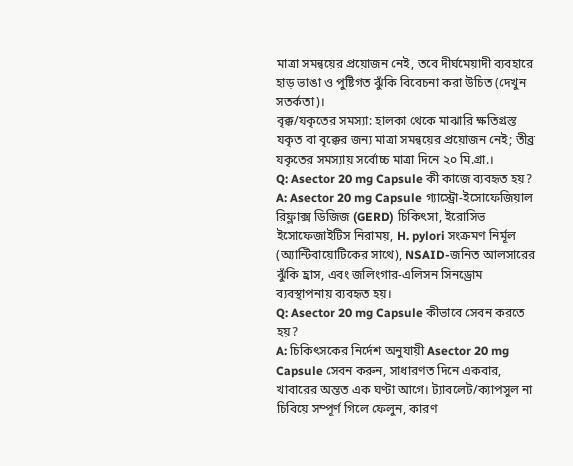মাত্রা সমন্বয়ের প্রয়োজন নেই, তবে দীর্ঘমেয়াদী ব্যবহারে হাড় ভাঙা ও পুষ্টিগত ঝুঁকি বিবেচনা করা উচিত (দেখুন সতর্কতা)।
বৃক্ক/যকৃতের সমস্যা: হালকা থেকে মাঝারি ক্ষতিগ্রস্ত যকৃত বা বৃক্কের জন্য মাত্রা সমন্বয়ের প্রয়োজন নেই; তীব্র যকৃতের সমস্যায় সর্বোচ্চ মাত্রা দিনে ২০ মি.গ্রা.।
Q: Asector 20 mg Capsule কী কাজে ব্যবহৃত হয়?
A: Asector 20 mg Capsule গ্যাস্ট্রো-ইসোফেজিয়াল রিফ্লাক্স ডিজিজ (GERD) চিকিৎসা, ইরোসিভ ইসোফেজাইটিস নিরাময়, H. pylori সংক্রমণ নির্মূল (অ্যান্টিবায়োটিকের সাথে), NSAID-জনিত আলসারের ঝুঁকি হ্রাস, এবং জলিংগার-এলিসন সিনড্রোম ব্যবস্থাপনায় ব্যবহৃত হয়।
Q: Asector 20 mg Capsule কীভাবে সেবন করতে হয়?
A: চিকিৎসকের নির্দেশ অনুযায়ী Asector 20 mg Capsule সেবন করুন, সাধারণত দিনে একবার, খাবারের অন্তত এক ঘণ্টা আগে। ট্যাবলেট/ক্যাপসুল না চিবিয়ে সম্পূর্ণ গিলে ফেলুন, কারণ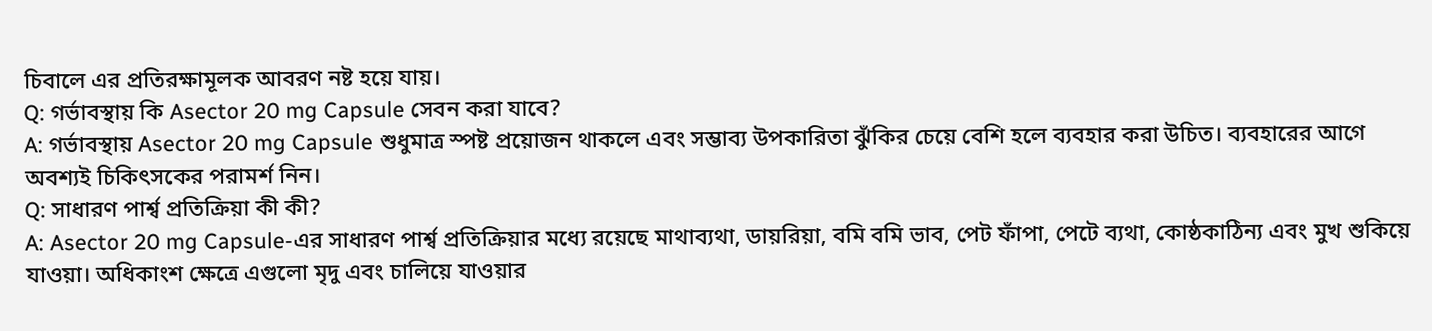চিবালে এর প্রতিরক্ষামূলক আবরণ নষ্ট হয়ে যায়।
Q: গর্ভাবস্থায় কি Asector 20 mg Capsule সেবন করা যাবে?
A: গর্ভাবস্থায় Asector 20 mg Capsule শুধুমাত্র স্পষ্ট প্রয়োজন থাকলে এবং সম্ভাব্য উপকারিতা ঝুঁকির চেয়ে বেশি হলে ব্যবহার করা উচিত। ব্যবহারের আগে অবশ্যই চিকিৎসকের পরামর্শ নিন।
Q: সাধারণ পার্শ্ব প্রতিক্রিয়া কী কী?
A: Asector 20 mg Capsule-এর সাধারণ পার্শ্ব প্রতিক্রিয়ার মধ্যে রয়েছে মাথাব্যথা, ডায়রিয়া, বমি বমি ভাব, পেট ফাঁপা, পেটে ব্যথা, কোষ্ঠকাঠিন্য এবং মুখ শুকিয়ে যাওয়া। অধিকাংশ ক্ষেত্রে এগুলো মৃদু এবং চালিয়ে যাওয়ার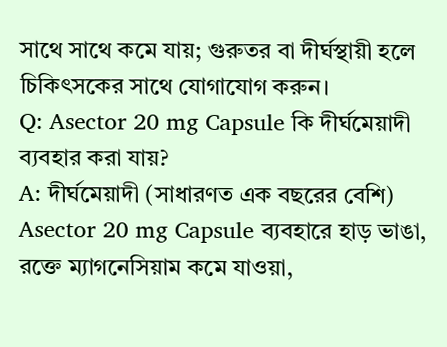সাথে সাথে কমে যায়; গুরুতর বা দীর্ঘস্থায়ী হলে চিকিৎসকের সাথে যোগাযোগ করুন।
Q: Asector 20 mg Capsule কি দীর্ঘমেয়াদী ব্যবহার করা যায়?
A: দীর্ঘমেয়াদী (সাধারণত এক বছরের বেশি) Asector 20 mg Capsule ব্যবহারে হাড় ভাঙা, রক্তে ম্যাগনেসিয়াম কমে যাওয়া,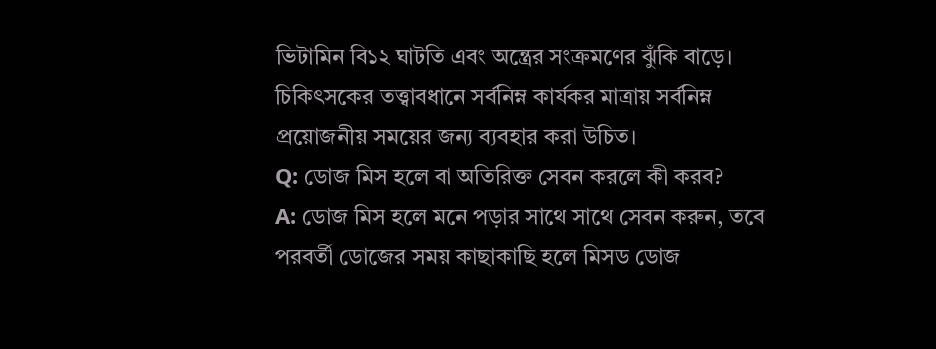ভিটামিন বি১২ ঘাটতি এবং অন্ত্রের সংক্রমণের ঝুঁকি বাড়ে। চিকিৎসকের তত্ত্বাবধানে সর্বনিম্ন কার্যকর মাত্রায় সর্বনিম্ন প্রয়োজনীয় সময়ের জন্য ব্যবহার করা উচিত।
Q: ডোজ মিস হলে বা অতিরিক্ত সেবন করলে কী করব?
A: ডোজ মিস হলে মনে পড়ার সাথে সাথে সেবন করুন, তবে পরবর্তী ডোজের সময় কাছাকাছি হলে মিসড ডোজ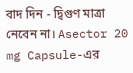বাদ দিন - দ্বিগুণ মাত্রা নেবেন না। Asector 20 mg Capsule-এর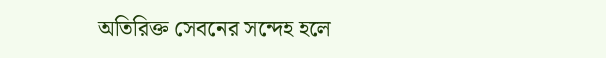অতিরিক্ত সেবনের সন্দেহ হলে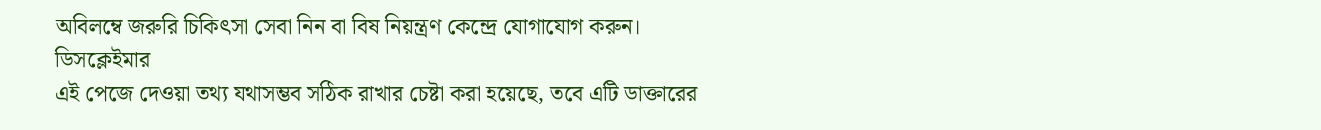অবিলম্বে জরুরি চিকিৎসা সেবা নিন বা বিষ নিয়ন্ত্রণ কেন্দ্রে যোগাযোগ করুন।
ডিসক্লেইমার
এই পেজে দেওয়া তথ্য যথাসম্ভব সঠিক রাখার চেষ্টা করা হয়েছে, তবে এটি ডাক্তারের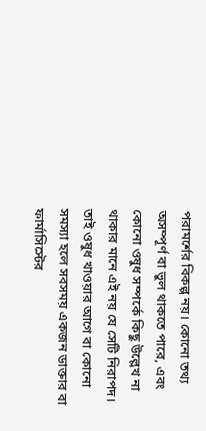পরামর্শের বিকল্প নয়। কোনো তথ্য অসম্পূর্ণ বা ভুল থাকতে পারে, এবং কোনো ওষুধ সম্পর্কে কিছু উল্লেখ না থাকার মানে এই নয় যে সেটি নিরাপদ। তাই ওষুধ খাওয়ার আগে বা কোনো সমস্যা হলে সবসময় একজন ডাক্তার বা ফার্মাসিস্টের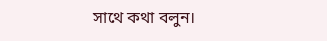সাথে কথা বলুন।